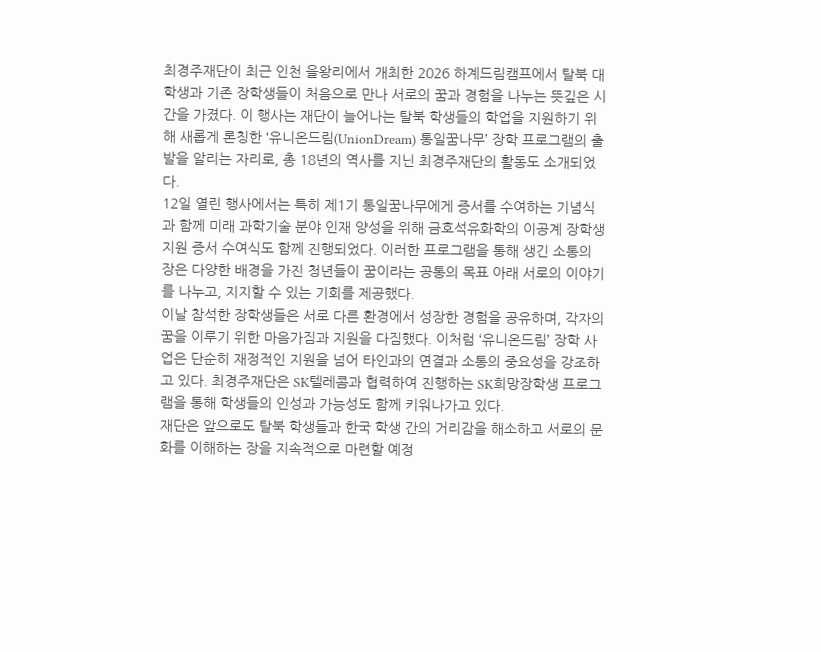최경주재단이 최근 인천 을왕리에서 개최한 2026 하계드림캠프에서 탈북 대학생과 기존 장학생들이 처음으로 만나 서로의 꿈과 경험을 나누는 뜻깊은 시간을 가졌다. 이 행사는 재단이 늘어나는 탈북 학생들의 학업을 지원하기 위해 새롭게 론칭한 ‘유니온드림(UnionDream) 통일꿈나무’ 장학 프로그램의 출발을 알리는 자리로, 총 18년의 역사를 지닌 최경주재단의 활동도 소개되었다.
12일 열린 행사에서는 특히 제1기 통일꿈나무에게 증서를 수여하는 기념식과 함께 미래 과학기술 분야 인재 양성을 위해 금호석유화학의 이공계 장학생 지원 증서 수여식도 함께 진행되었다. 이러한 프로그램을 통해 생긴 소통의 장은 다양한 배경을 가진 청년들이 꿈이라는 공통의 목표 아래 서로의 이야기를 나누고, 지지할 수 있는 기회를 제공했다.
이날 참석한 장학생들은 서로 다른 환경에서 성장한 경험을 공유하며, 각자의 꿈을 이루기 위한 마음가짐과 지원을 다짐했다. 이처럼 ‘유니온드림’ 장학 사업은 단순히 재정적인 지원을 넘어 타인과의 연결과 소통의 중요성을 강조하고 있다. 최경주재단은 SK텔레콤과 협력하여 진행하는 SK희망장학생 프로그램을 통해 학생들의 인성과 가능성도 함께 키워나가고 있다.
재단은 앞으로도 탈북 학생들과 한국 학생 간의 거리감을 해소하고 서로의 문화를 이해하는 장을 지속적으로 마련할 예정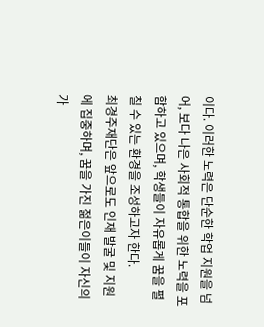이다. 이러한 노력은 단순한 학업 지원을 넘어, 보다 나은 사회적 통합을 위한 노력을 포함하고 있으며, 학생들이 자유롭게 꿈을 펼칠 수 있는 환경을 조성하고자 한다.
최경주재단은 앞으로도 인재 발굴 및 지원에 집중하며, 꿈을 가진 젊은이들이 자신의 가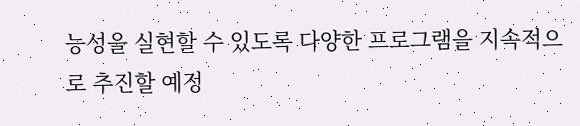능성을 실현할 수 있도록 다양한 프로그램을 지속적으로 추진할 예정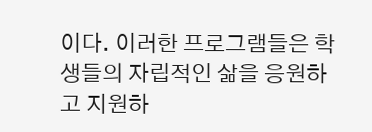이다. 이러한 프로그램들은 학생들의 자립적인 삶을 응원하고 지원하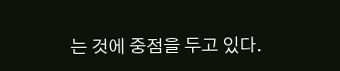는 것에 중점을 두고 있다.